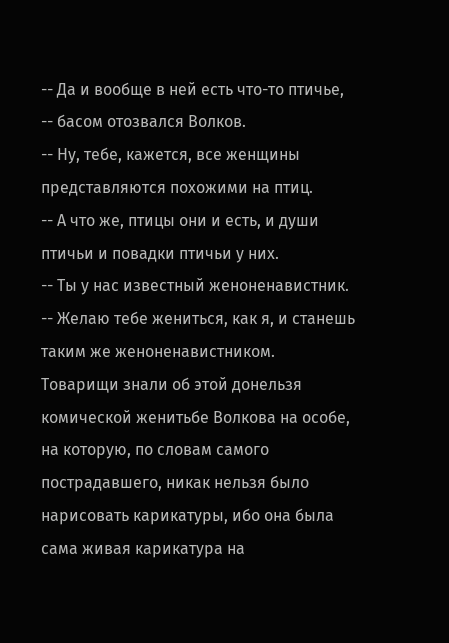-- Да и вообще в ней есть что-то птичье, -- басом отозвался Волков.
-- Ну, тебе, кажется, все женщины представляются похожими на птиц.
-- А что же, птицы они и есть, и души птичьи и повадки птичьи у них.
-- Ты у нас известный женоненавистник.
-- Желаю тебе жениться, как я, и станешь таким же женоненавистником.
Товарищи знали об этой донельзя комической женитьбе Волкова на особе, на которую, по словам самого пострадавшего, никак нельзя было нарисовать карикатуры, ибо она была сама живая карикатура на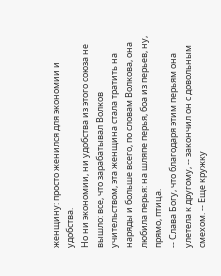женщину: просто женился для экономии и удобства.
Но ни экономии, ни удобства из этого союза не вышло: все, что зарабатывал Волков учительством, эта женщина стала тратить на наряды и больше всего, по словам Волкова, она любила перья: на шляпе перья, боа из перьев, ну, прямо, птица.
-- Слава Богу, что благодаря этим перьям она улетела к другому, -- закончил он с довольным смехом. -- Еще кружку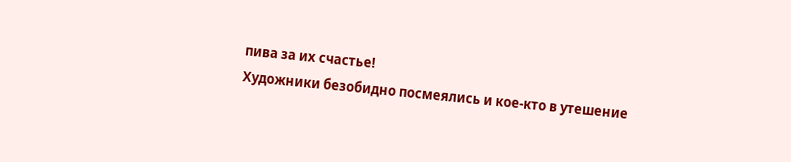пива за их счастье!
Художники безобидно посмеялись и кое-кто в утешение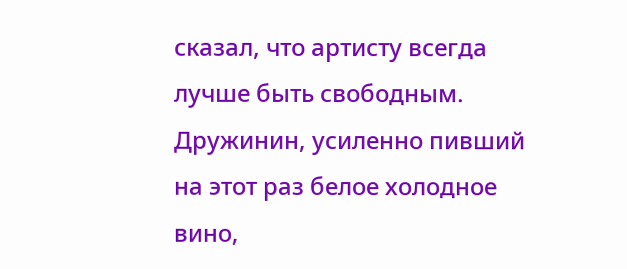сказал, что артисту всегда лучше быть свободным.
Дружинин, усиленно пивший на этот раз белое холодное вино,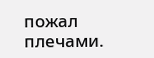пожал плечами.